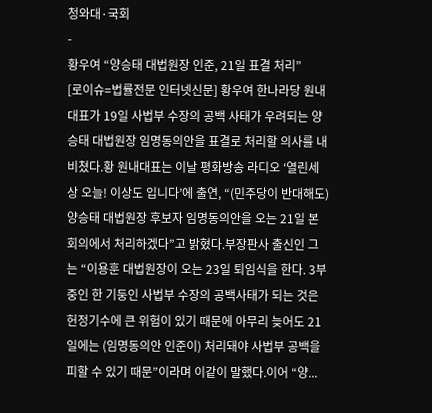청와대·국회
-
황우여 “양승태 대법원장 인준, 21일 표결 처리”
[로이슈=법률전문 인터넷신문] 황우여 한나라당 원내대표가 19일 사법부 수장의 공백 사태가 우려되는 양승태 대법원장 임명동의안을 표결로 처리할 의사를 내비쳤다.황 원내대표는 이날 평화방송 라디오 ‘열린세상 오늘! 이상도 입니다’에 출연, “(민주당이 반대해도) 양승태 대법원장 후보자 임명동의안을 오는 21일 본회의에서 처리하겠다”고 밝혔다.부장판사 출신인 그는 “이용훈 대법원장이 오는 23일 퇴임식을 한다. 3부 중인 한 기둥인 사법부 수장의 공백사태가 되는 것은 헌정기수에 큰 위험이 있기 때문에 아무리 늦어도 21일에는 (임명동의안 인준이) 처리돼야 사법부 공백을 피할 수 있기 때문”이라며 이같이 말했다.이어 “양...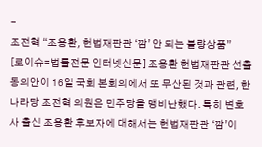-
조전혁 “조용환, 헌법재판관 ‘깜’ 안 되는 불량상품”
[로이슈=법률전문 인터넷신문] 조용환 헌법재판관 선출동의안이 16일 국회 본회의에서 또 무산된 것과 관련, 한나라당 조전혁 의원은 민주당을 맹비난했다. 특히 변호사 출신 조용환 후보자에 대해서는 헌법재판관 ‘깜’이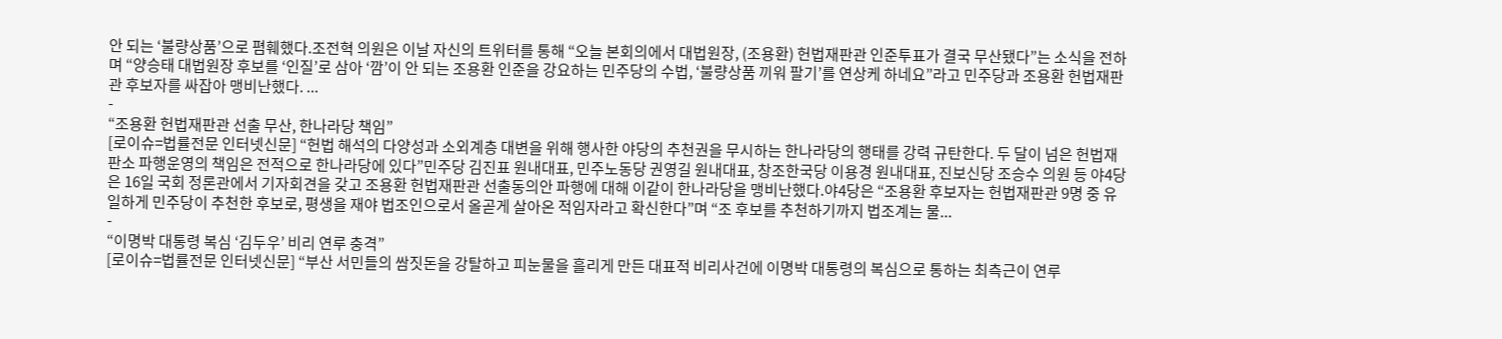안 되는 ‘불량상품’으로 폄훼했다.조전혁 의원은 이날 자신의 트위터를 통해 “오늘 본회의에서 대법원장, (조용환) 헌법재판관 인준투표가 결국 무산됐다”는 소식을 전하며 “양승태 대법원장 후보를 ‘인질’로 삼아 ‘깜’이 안 되는 조용환 인준을 강요하는 민주당의 수법, ‘불량상품 끼워 팔기’를 연상케 하네요”라고 민주당과 조용환 헌법재판관 후보자를 싸잡아 맹비난했다. ...
-
“조용환 헌법재판관 선출 무산, 한나라당 책임”
[로이슈=법률전문 인터넷신문] “헌법 해석의 다양성과 소외계층 대변을 위해 행사한 야당의 추천권을 무시하는 한나라당의 행태를 강력 규탄한다. 두 달이 넘은 헌법재판소 파행운영의 책임은 전적으로 한나라당에 있다”민주당 김진표 원내대표, 민주노동당 권영길 원내대표, 창조한국당 이용경 원내대표, 진보신당 조승수 의원 등 야4당은 16일 국회 정론관에서 기자회견을 갖고 조용환 헌법재판관 선출동의안 파행에 대해 이같이 한나라당을 맹비난했다.야4당은 “조용환 후보자는 헌법재판관 9명 중 유일하게 민주당이 추천한 후보로, 평생을 재야 법조인으로서 올곧게 살아온 적임자라고 확신한다”며 “조 후보를 추천하기까지 법조계는 물...
-
“이명박 대통령 복심 ‘김두우’ 비리 연루 충격”
[로이슈=법률전문 인터넷신문] “부산 서민들의 쌈짓돈을 강탈하고 피눈물을 흘리게 만든 대표적 비리사건에 이명박 대통령의 복심으로 통하는 최측근이 연루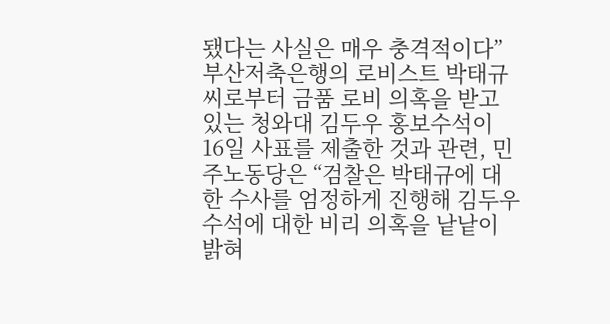됐다는 사실은 매우 충격적이다”부산저축은행의 로비스트 박태규 씨로부터 금품 로비 의혹을 받고 있는 청와대 김두우 홍보수석이 16일 사표를 제출한 것과 관련, 민주노동당은 “검찰은 박태규에 대한 수사를 엄정하게 진행해 김두우 수석에 대한 비리 의혹을 낱낱이 밝혀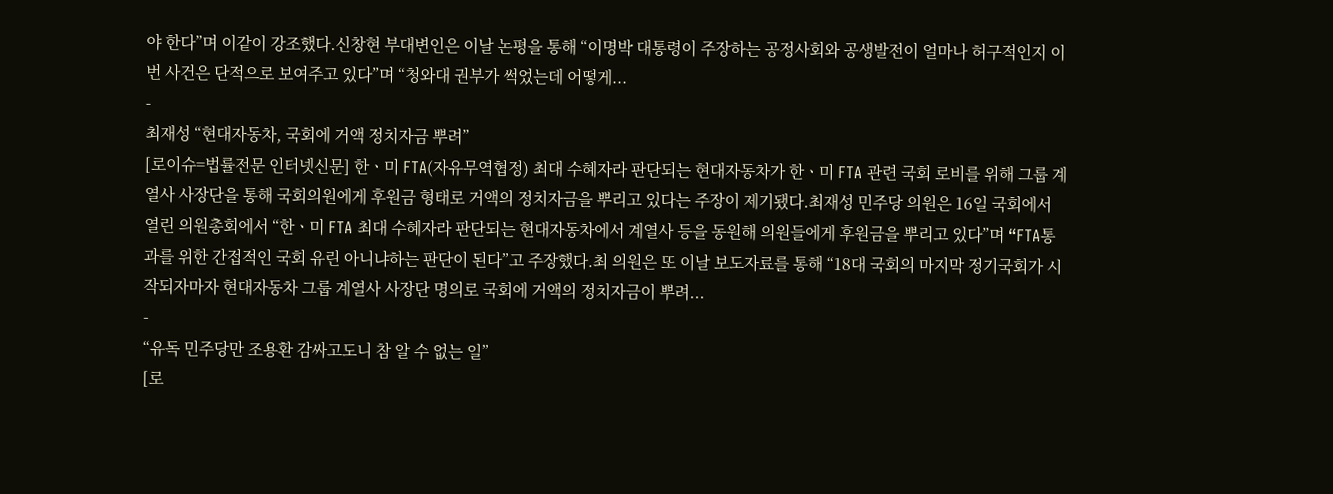야 한다”며 이같이 강조했다.신창현 부대변인은 이날 논평을 통해 “이명박 대통령이 주장하는 공정사회와 공생발전이 얼마나 허구적인지 이번 사건은 단적으로 보여주고 있다”며 “청와대 권부가 썩었는데 어떻게...
-
최재성 “현대자동차, 국회에 거액 정치자금 뿌려”
[로이슈=법률전문 인터넷신문] 한ㆍ미 FTA(자유무역협정) 최대 수혜자라 판단되는 현대자동차가 한ㆍ미 FTA 관련 국회 로비를 위해 그룹 계열사 사장단을 통해 국회의원에게 후원금 형태로 거액의 정치자금을 뿌리고 있다는 주장이 제기됐다.최재성 민주당 의원은 16일 국회에서 열린 의원총회에서 “한ㆍ미 FTA 최대 수혜자라 판단되는 현대자동차에서 계열사 등을 동원해 의원들에게 후원금을 뿌리고 있다”며 “FTA통과를 위한 간접적인 국회 유린 아니냐하는 판단이 된다”고 주장했다.최 의원은 또 이날 보도자료를 통해 “18대 국회의 마지막 정기국회가 시작되자마자 현대자동차 그룹 계열사 사장단 명의로 국회에 거액의 정치자금이 뿌려...
-
“유독 민주당만 조용환 감싸고도니 참 알 수 없는 일”
[로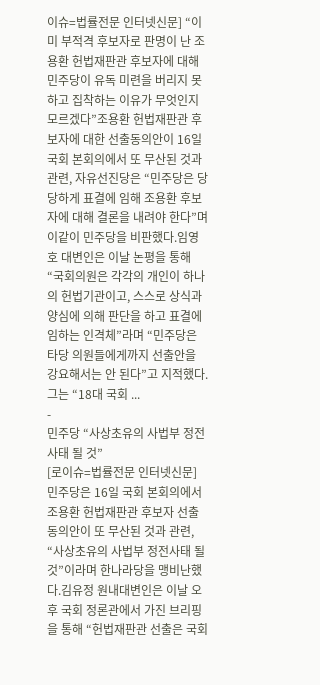이슈=법률전문 인터넷신문] “이미 부적격 후보자로 판명이 난 조용환 헌법재판관 후보자에 대해 민주당이 유독 미련을 버리지 못하고 집착하는 이유가 무엇인지 모르겠다”조용환 헌법재판관 후보자에 대한 선출동의안이 16일 국회 본회의에서 또 무산된 것과 관련, 자유선진당은 “민주당은 당당하게 표결에 임해 조용환 후보자에 대해 결론을 내려야 한다”며 이같이 민주당을 비판했다.임영호 대변인은 이날 논평을 통해 “국회의원은 각각의 개인이 하나의 헌법기관이고, 스스로 상식과 양심에 의해 판단을 하고 표결에 임하는 인격체”라며 “민주당은 타당 의원들에게까지 선출안을 강요해서는 안 된다”고 지적했다.그는 “18대 국회 ...
-
민주당 “사상초유의 사법부 정전사태 될 것”
[로이슈=법률전문 인터넷신문] 민주당은 16일 국회 본회의에서 조용환 헌법재판관 후보자 선출동의안이 또 무산된 것과 관련, “사상초유의 사법부 정전사태 될 것”이라며 한나라당을 맹비난했다.김유정 원내대변인은 이날 오후 국회 정론관에서 가진 브리핑을 통해 “헌법재판관 선출은 국회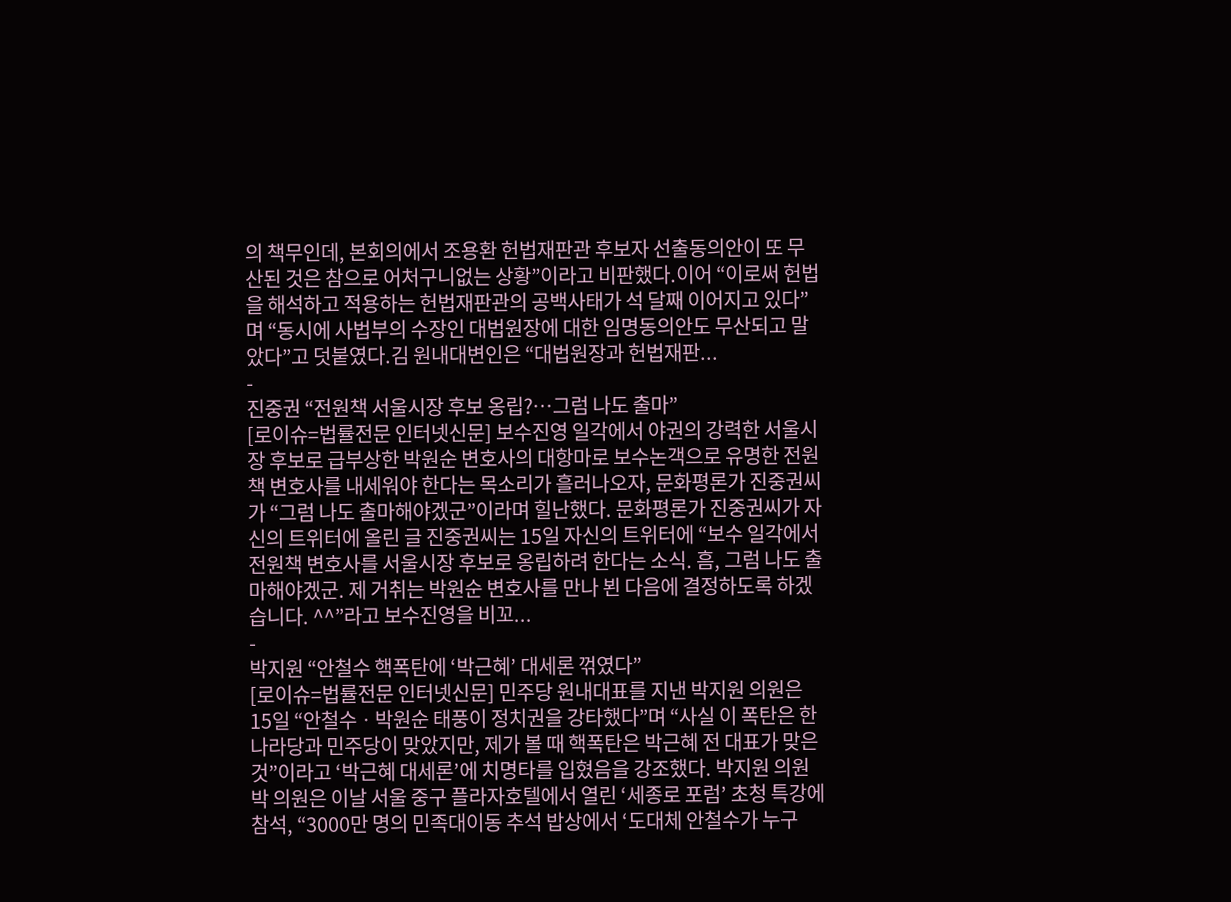의 책무인데, 본회의에서 조용환 헌법재판관 후보자 선출동의안이 또 무산된 것은 참으로 어처구니없는 상황”이라고 비판했다.이어 “이로써 헌법을 해석하고 적용하는 헌법재판관의 공백사태가 석 달째 이어지고 있다”며 “동시에 사법부의 수장인 대법원장에 대한 임명동의안도 무산되고 말았다”고 덧붙였다.김 원내대변인은 “대법원장과 헌법재판...
-
진중권 “전원책 서울시장 후보 옹립?…그럼 나도 출마”
[로이슈=법률전문 인터넷신문] 보수진영 일각에서 야권의 강력한 서울시장 후보로 급부상한 박원순 변호사의 대항마로 보수논객으로 유명한 전원책 변호사를 내세워야 한다는 목소리가 흘러나오자, 문화평론가 진중권씨가 “그럼 나도 출마해야겠군”이라며 힐난했다. 문화평론가 진중권씨가 자신의 트위터에 올린 글 진중권씨는 15일 자신의 트위터에 “보수 일각에서 전원책 변호사를 서울시장 후보로 옹립하려 한다는 소식. 흠, 그럼 나도 출마해야겠군. 제 거취는 박원순 변호사를 만나 뵌 다음에 결정하도록 하겠습니다. ^^”라고 보수진영을 비꼬...
-
박지원 “안철수 핵폭탄에 ‘박근혜’ 대세론 꺾였다”
[로이슈=법률전문 인터넷신문] 민주당 원내대표를 지낸 박지원 의원은 15일 “안철수ㆍ박원순 태풍이 정치권을 강타했다”며 “사실 이 폭탄은 한나라당과 민주당이 맞았지만, 제가 볼 때 핵폭탄은 박근혜 전 대표가 맞은 것”이라고 ‘박근혜 대세론’에 치명타를 입혔음을 강조했다. 박지원 의원 박 의원은 이날 서울 중구 플라자호텔에서 열린 ‘세종로 포럼’ 초청 특강에 참석, “3000만 명의 민족대이동 추석 밥상에서 ‘도대체 안철수가 누구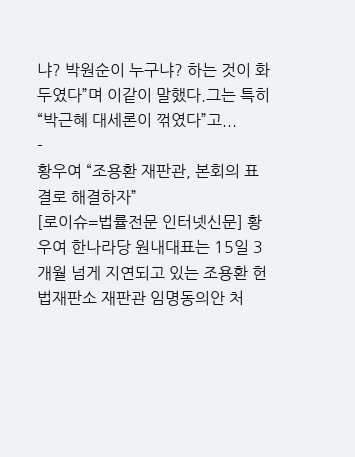냐? 박원순이 누구냐? 하는 것이 화두였다”며 이같이 말했다.그는 특히 “박근혜 대세론이 꺾였다”고...
-
황우여 “조용환 재판관, 본회의 표결로 해결하자”
[로이슈=법률전문 인터넷신문] 황우여 한나라당 원내대표는 15일 3개월 넘게 지연되고 있는 조용환 헌법재판소 재판관 임명동의안 처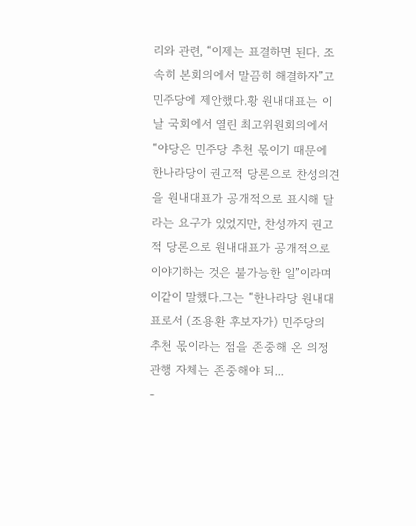리와 관련, “이제는 표결하면 된다. 조속히 본회의에서 말끔히 해결하자”고 민주당에 제안했다.황 원내대표는 이날 국회에서 열린 최고위원회의에서 “야당은 민주당 추천 몫이기 때문에 한나라당이 권고적 당론으로 찬성의견을 원내대표가 공개적으로 표시해 달라는 요구가 있었지만, 찬성까지 권고적 당론으로 원내대표가 공개적으로 이야기하는 것은 불가능한 일”이라며 이같이 말했다.그는 “한나라당 원내대표로서 (조용환 후보자가) 민주당의 추천 몫이라는 점을 존중해 온 의정 관행 자체는 존중해야 되...
-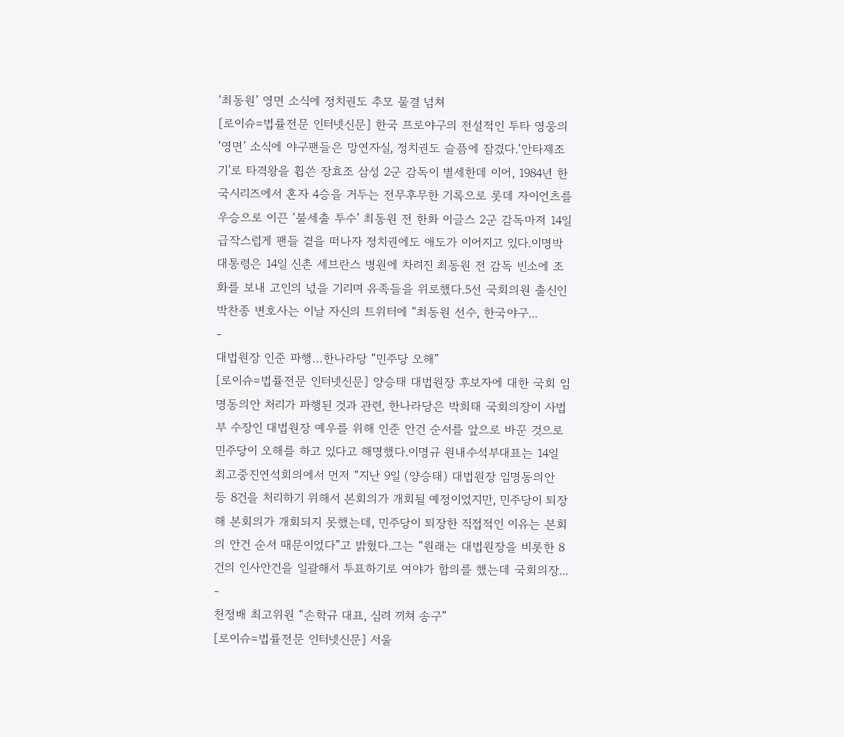‘최동원’ 영면 소식에 정치권도 추모 물결 넘쳐
[로이슈=법률전문 인터넷신문] 한국 프로야구의 전설적인 투타 영웅의 ‘영면’ 소식에 야구팬들은 망연자실, 정치권도 슬픔에 잠겼다.‘안타제조기’로 타격왕을 휩쓴 장효조 삼성 2군 감독이 별세한데 이어, 1984년 한국시리즈에서 혼자 4승을 거두는 전무후무한 기록으로 롯데 자이언츠를 우승으로 이끈 ‘불세출 투수’ 최동원 전 한화 이글스 2군 감독마저 14일 급작스럽게 팬들 곁을 떠나자 정치권에도 애도가 이어지고 있다.이명박 대통령은 14일 신촌 세브란스 병원에 차려진 최동원 전 감독 빈소에 조화를 보내 고인의 넋을 기리며 유족들을 위로했다.5선 국회의원 출신인 박찬종 변호사는 이날 자신의 트위터에 “최동원 선수, 한국야구...
-
대법원장 인준 파행…한나라당 “민주당 오해”
[로이슈=법률전문 인터넷신문] 양승태 대법원장 후보자에 대한 국회 임명동의안 처리가 파행된 것과 관련, 한나라당은 박희태 국회의장이 사법부 수장인 대법원장 예우를 위해 인준 안건 순서를 앞으로 바꾼 것으로 민주당이 오해를 하고 있다고 해명했다.이명규 원내수석부대표는 14일 최고중진연석회의에서 먼저 “지난 9일 (양승태) 대법원장 임명동의안 등 8건을 처리하기 위해서 본회의가 개회될 예정이었지만, 민주당이 퇴장해 본회의가 개회되지 못했는데, 민주당이 퇴장한 직접적인 이유는 본회의 안건 순서 때문이었다”고 밝혔다.그는 “원래는 대법원장을 비롯한 8건의 인사안건을 일괄해서 투표하기로 여야가 합의를 했는데 국회의장...
-
천정배 최고위원 “손학규 대표, 심려 끼쳐 송구”
[로이슈=법률전문 인터넷신문] 서울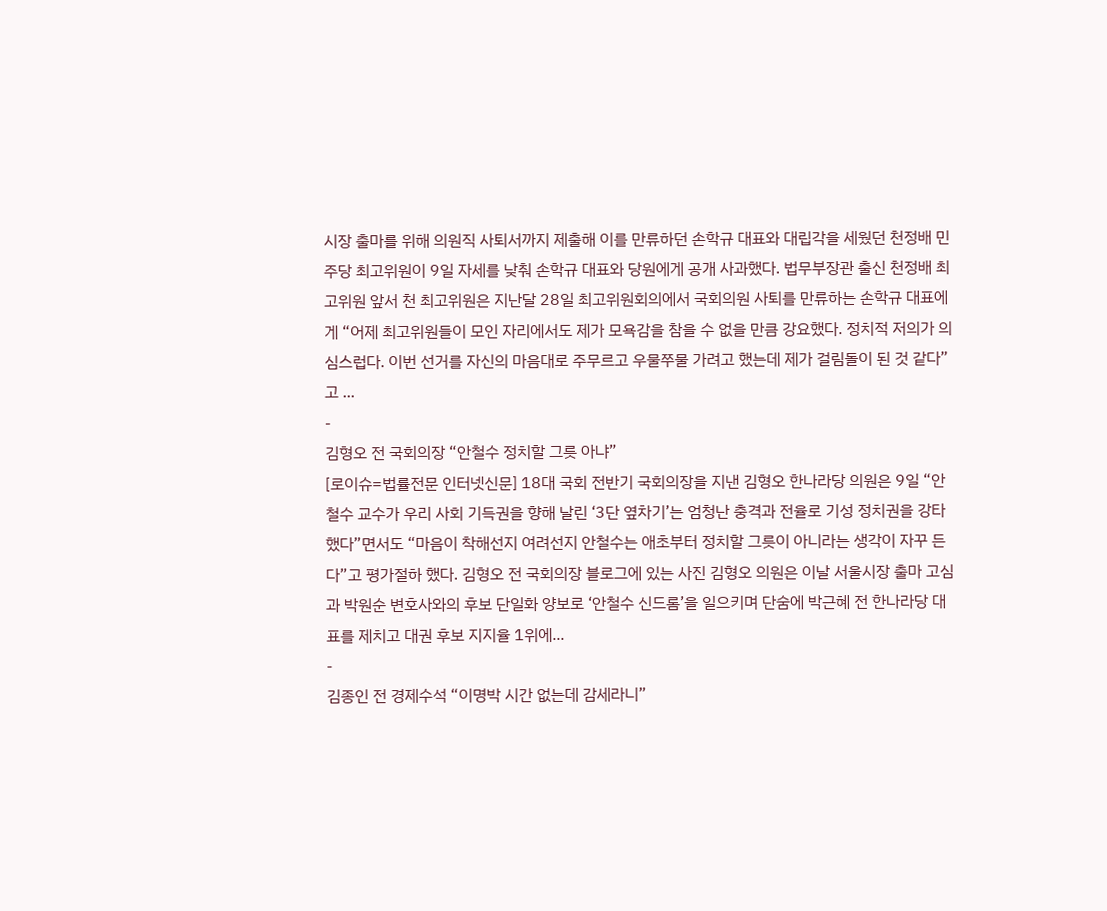시장 출마를 위해 의원직 사퇴서까지 제출해 이를 만류하던 손학규 대표와 대립각을 세웠던 천정배 민주당 최고위원이 9일 자세를 낮춰 손학규 대표와 당원에게 공개 사과했다. 법무부장관 출신 천정배 최고위원 앞서 천 최고위원은 지난달 28일 최고위원회의에서 국회의원 사퇴를 만류하는 손학규 대표에게 “어제 최고위원들이 모인 자리에서도 제가 모욕감을 참을 수 없을 만큼 강요했다. 정치적 저의가 의심스럽다. 이번 선거를 자신의 마음대로 주무르고 우물쭈물 가려고 했는데 제가 걸림돌이 된 것 같다”고 ...
-
김형오 전 국회의장 “안철수 정치할 그릇 아냐”
[로이슈=법률전문 인터넷신문] 18대 국회 전반기 국회의장을 지낸 김형오 한나라당 의원은 9일 “안철수 교수가 우리 사회 기득권을 향해 날린 ‘3단 옆차기’는 엄청난 충격과 전율로 기성 정치권을 강타했다”면서도 “마음이 착해선지 여려선지 안철수는 애초부터 정치할 그릇이 아니라는 생각이 자꾸 든다”고 평가절하 했다. 김형오 전 국회의장 블로그에 있는 사진 김형오 의원은 이날 서울시장 출마 고심과 박원순 변호사와의 후보 단일화 양보로 ‘안철수 신드롬’을 일으키며 단숨에 박근혜 전 한나라당 대표를 제치고 대권 후보 지지율 1위에...
-
김종인 전 경제수석 “이명박 시간 없는데 감세라니”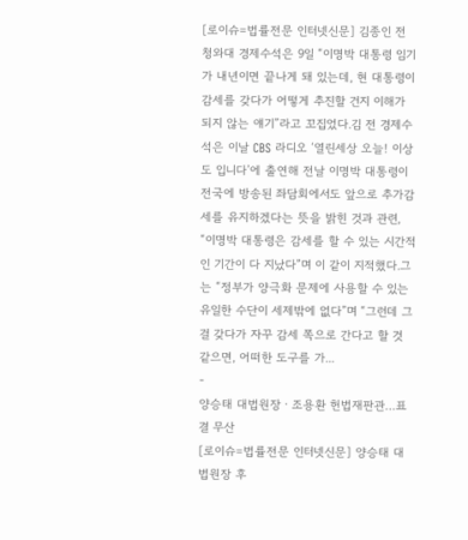[로이슈=법률전문 인터넷신문] 김종인 전 청와대 경제수석은 9일 “이명박 대통령 임기가 내년이면 끝나게 돼 있는데, 현 대통령이 감세를 갖다가 어떻게 추진할 건지 이해가 되지 않는 얘기”라고 꼬집었다.김 전 경제수석은 이날 CBS 라디오 ‘열린세상 오늘! 이상도 입니다’에 출연해 전날 이명박 대통령이 전국에 방송된 좌담회에서도 앞으로 추가감세를 유지하겠다는 뜻을 밝힌 것과 관련, “이명박 대통령은 감세를 할 수 있는 시간적인 기간이 다 지났다”며 이 같이 지적했다.그는 “정부가 양극화 문제에 사용할 수 있는 유일한 수단이 세제밖에 없다”며 “그런데 그걸 갖다가 자꾸 감세 쪽으로 간다고 할 것 같으면, 어떠한 도구를 가...
-
양승태 대법원장ㆍ조용환 헌법재판관…표결 무산
[로이슈=법률전문 인터넷신문] 양승태 대법원장 후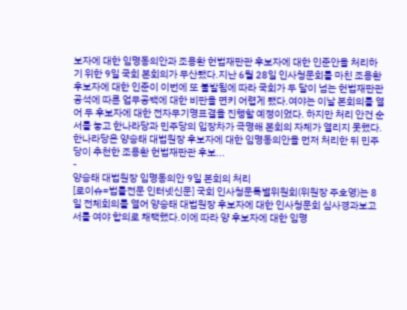보자에 대한 임명동의안과 조용환 헌법재판관 후보자에 대한 인준안을 처리하기 위한 9일 국회 본회의가 무산됐다.지난 6월 28일 인사청문회를 마친 조용환 후보자에 대한 인준이 이번에 또 불발됨에 따라 국회가 두 달이 넘는 헌법재판관 공석에 따른 업무공백에 대한 비판을 면키 어렵게 됐다.여야는 이날 본회의를 열어 두 후보자에 대한 전자무기명표결을 진행할 예정이었다. 하지만 처리 안건 순서를 놓고 한나라당과 민주당의 입장차가 극명해 본회의 자체가 열리지 못했다.한나라당은 양승태 대법원장 후보자에 대한 임명동의안을 먼저 처리한 뒤 민주당이 추천한 조용환 헌법재판관 후보...
-
양승태 대법원장 임명동의안 9일 본회의 처리
[로이슈=법률전문 인터넷신문] 국회 인사청문특별위원회(위원장 주호영)는 8일 전체회의를 열어 양승태 대법원장 후보자에 대한 인사청문회 심사경과보고서를 여야 합의로 채택했다.이에 따라 양 후보자에 대한 임명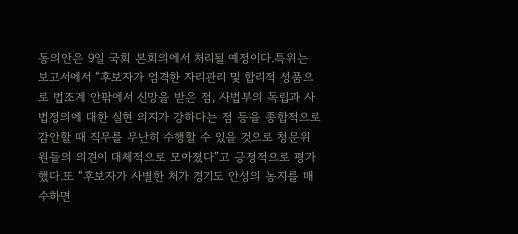동의안은 9일 국회 본회의에서 처리될 예정이다.특위는 보고서에서 “후보자가 엄격한 자리관리 및 합리적 성품으로 법조계 안팎에서 신망을 받은 점, 사법부의 독립과 사법정의에 대한 실현 의지가 강하다는 점 등을 종합적으로 감안할 때 직무를 무난히 수행할 수 있을 것으로 청문위원들의 의견이 대체적으로 모아졌다”고 긍정적으로 평가했다.또 “후보자가 사별한 처가 경기도 안성의 농지를 매수하면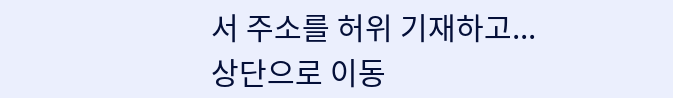서 주소를 허위 기재하고...
상단으로 이동